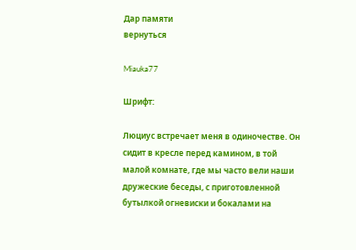Дар памяти
вернуться

Miauka77

Шрифт:

Люциус встречает меня в одиночестве. Он сидит в кресле перед камином, в той малой комнате, где мы часто вели наши дружеские беседы, с приготовленной бутылкой огневиски и бокалами на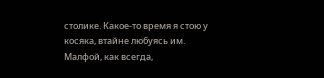столике. Какое-то время я стою у косяка, втайне любуясь им. Малфой, как всегда,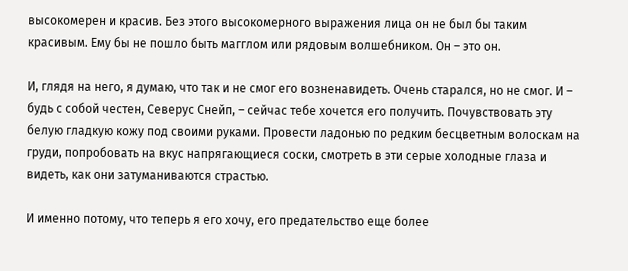высокомерен и красив. Без этого высокомерного выражения лица он не был бы таким красивым. Ему бы не пошло быть магглом или рядовым волшебником. Он – это он.

И, глядя на него, я думаю, что так и не смог его возненавидеть. Очень старался, но не смог. И – будь с собой честен, Северус Снейп, – сейчас тебе хочется его получить. Почувствовать эту белую гладкую кожу под своими руками. Провести ладонью по редким бесцветным волоскам на груди, попробовать на вкус напрягающиеся соски, смотреть в эти серые холодные глаза и видеть, как они затуманиваются страстью.

И именно потому, что теперь я его хочу, его предательство еще более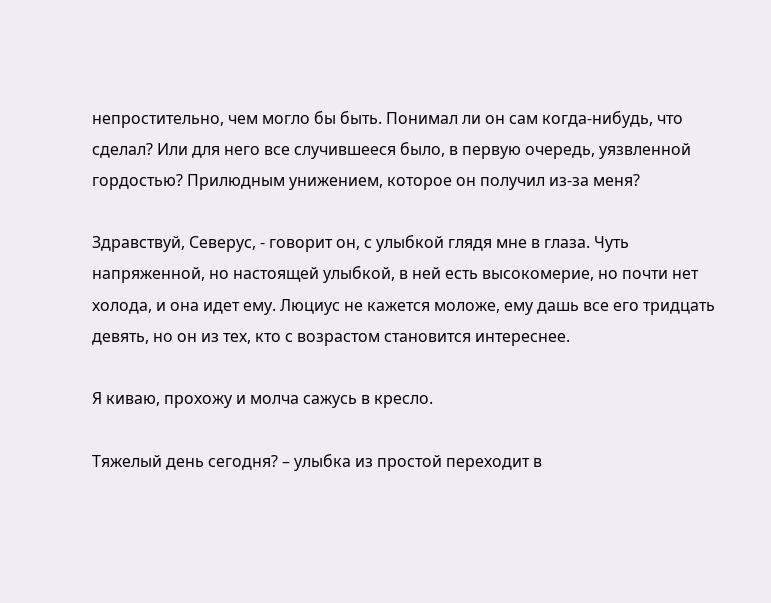непростительно, чем могло бы быть. Понимал ли он сам когда-нибудь, что сделал? Или для него все случившееся было, в первую очередь, уязвленной гордостью? Прилюдным унижением, которое он получил из-за меня?

Здравствуй, Северус, - говорит он, с улыбкой глядя мне в глаза. Чуть напряженной, но настоящей улыбкой, в ней есть высокомерие, но почти нет холода, и она идет ему. Люциус не кажется моложе, ему дашь все его тридцать девять, но он из тех, кто с возрастом становится интереснее.

Я киваю, прохожу и молча сажусь в кресло.

Тяжелый день сегодня? – улыбка из простой переходит в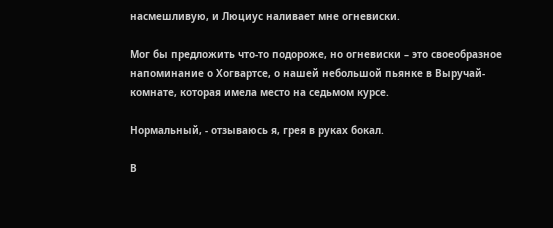насмешливую, и Люциус наливает мне огневиски.

Мог бы предложить что-то подороже, но огневиски – это своеобразное напоминание о Хогвартсе, о нашей небольшой пьянке в Выручай-комнате, которая имела место на седьмом курсе.

Нормальный, - отзываюсь я, грея в руках бокал.

В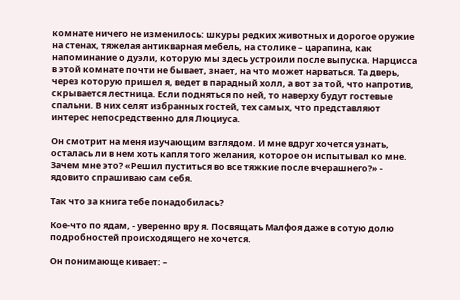комнате ничего не изменилось: шкуры редких животных и дорогое оружие на стенах, тяжелая антикварная мебель, на столике – царапина, как напоминание о дуэли, которую мы здесь устроили после выпуска. Нарцисса в этой комнате почти не бывает, знает, на что может нарваться. Та дверь, через которую пришел я, ведет в парадный холл, а вот за той, что напротив, скрывается лестница. Если подняться по ней, то наверху будут гостевые спальни. В них селят избранных гостей, тех самых, что представляют интерес непосредственно для Люциуса.

Он смотрит на меня изучающим взглядом. И мне вдруг хочется узнать, осталась ли в нем хоть капля того желания, которое он испытывал ко мне. Зачем мне это? «Решил пуститься во все тяжкие после вчерашнего?» - ядовито спрашиваю сам себя.

Так что за книга тебе понадобилась?

Кое-что по ядам, - уверенно вру я. Посвящать Малфоя даже в сотую долю подробностей происходящего не хочется.

Он понимающе кивает: –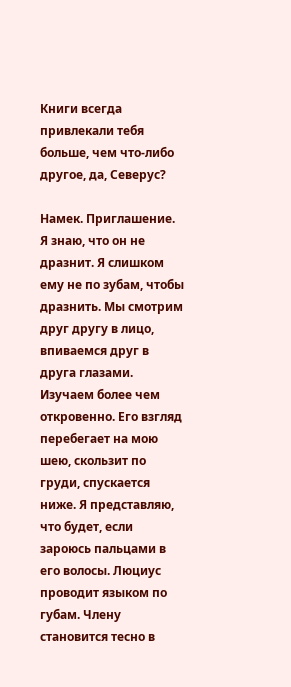Книги всегда привлекали тебя больше, чем что-либо другое, да, Северус?

Намек. Приглашение. Я знаю, что он не дразнит. Я слишком ему не по зубам, чтобы дразнить. Мы смотрим друг другу в лицо, впиваемся друг в друга глазами. Изучаем более чем откровенно. Его взгляд перебегает на мою шею, скользит по груди, спускается ниже. Я представляю, что будет, если зароюсь пальцами в его волосы. Люциус проводит языком по губам. Члену становится тесно в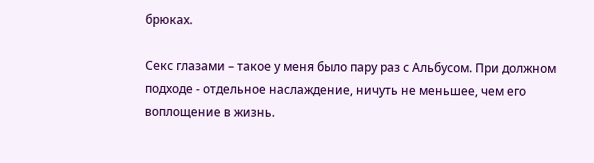брюках.

Секс глазами – такое у меня было пару раз с Альбусом. При должном подходе - отдельное наслаждение, ничуть не меньшее, чем его воплощение в жизнь.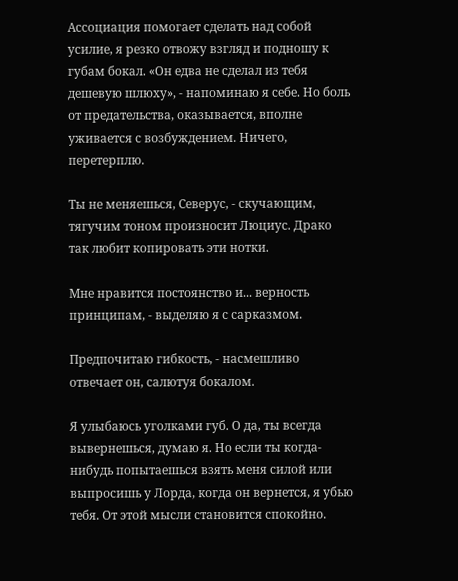Ассоциация помогает сделать над собой усилие, я резко отвожу взгляд и подношу к губам бокал. «Он едва не сделал из тебя дешевую шлюху», - напоминаю я себе. Но боль от предательства, оказывается, вполне уживается с возбуждением. Ничего, перетерплю.

Ты не меняешься, Северус, - скучающим, тягучим тоном произносит Люциус. Драко так любит копировать эти нотки.

Мне нравится постоянство и... верность принципам, - выделяю я с сарказмом.

Предпочитаю гибкость, - насмешливо отвечает он, салютуя бокалом.

Я улыбаюсь уголками губ. О да, ты всегда вывернешься, думаю я. Но если ты когда-нибудь попытаешься взять меня силой или выпросишь у Лорда, когда он вернется, я убью тебя. От этой мысли становится спокойно.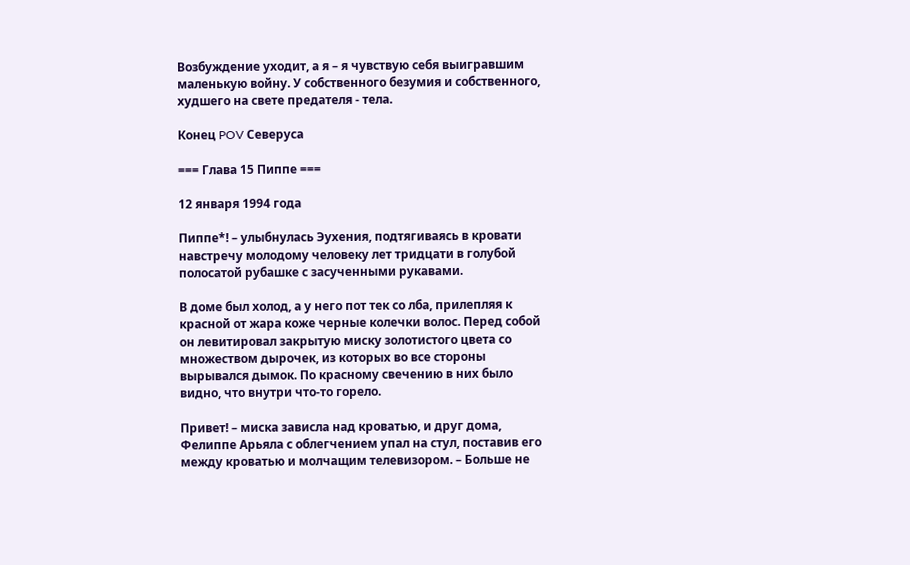Возбуждение уходит, а я – я чувствую себя выигравшим маленькую войну. У собственного безумия и собственного, худшего на свете предателя - тела.

Конец POV Северуса

=== Глава 15 Пиппе ===

12 января 1994 года

Пиппе*! – улыбнулась Эухения, подтягиваясь в кровати навстречу молодому человеку лет тридцати в голубой полосатой рубашке с засученными рукавами.

В доме был холод, а у него пот тек со лба, прилепляя к красной от жара коже черные колечки волос. Перед собой он левитировал закрытую миску золотистого цвета со множеством дырочек, из которых во все стороны вырывался дымок. По красному свечению в них было видно, что внутри что-то горело.

Привет! – миска зависла над кроватью, и друг дома, Фелиппе Арьяла с облегчением упал на стул, поставив его между кроватью и молчащим телевизором. – Больше не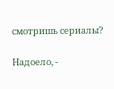смотришь сериалы?

Надоело, -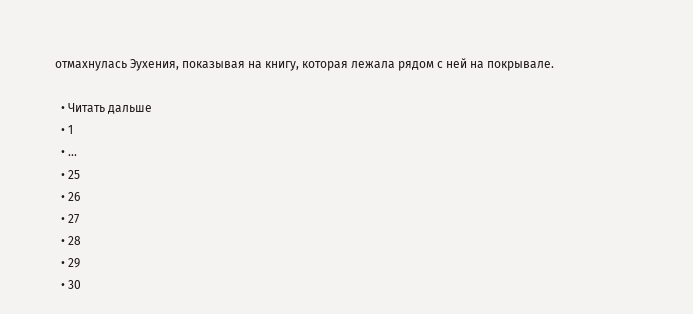отмахнулась Эухения, показывая на книгу, которая лежала рядом с ней на покрывале.

  • Читать дальше
  • 1
  • ...
  • 25
  • 26
  • 27
  • 28
  • 29
  • 30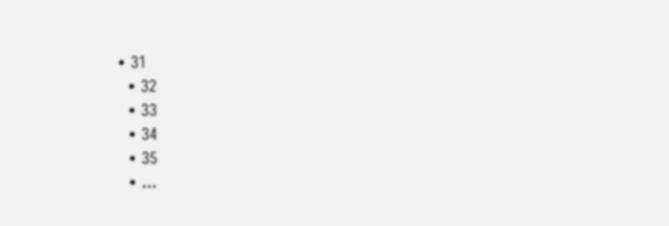• 31
  • 32
  • 33
  • 34
  • 35
  • ...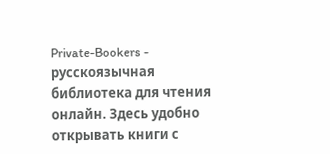Private-Bookers - русскоязычная библиотека для чтения онлайн. Здесь удобно открывать книги с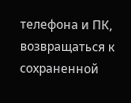телефона и ПК, возвращаться к сохраненной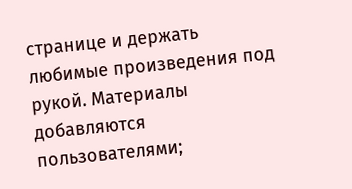странице и держать любимые произведения под рукой. Материалы добавляются пользователями;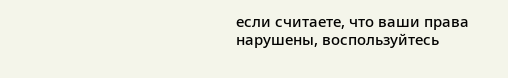если считаете, что ваши права нарушены, воспользуйтесь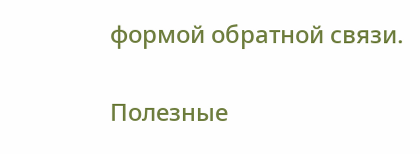формой обратной связи.

Полезные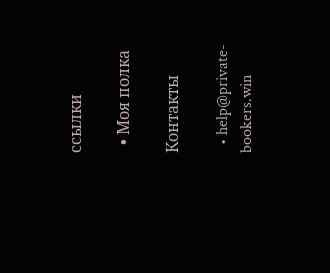ссылки

  • Моя полка

Контакты

  • help@private-bookers.win